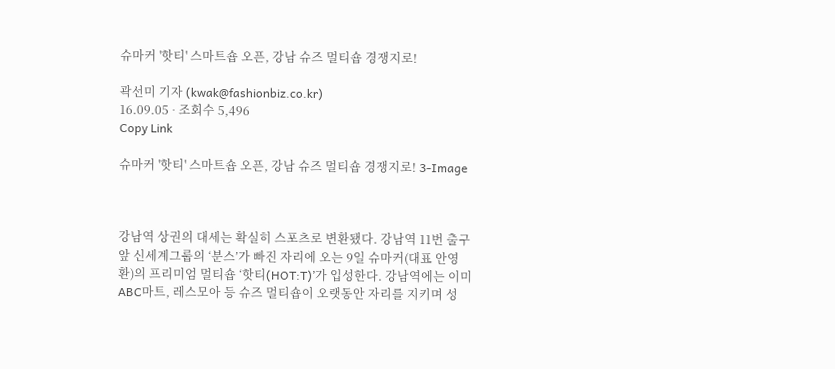슈마커 '핫티' 스마트숍 오픈, 강남 슈즈 멀티숍 경쟁지로!

곽선미 기자 (kwak@fashionbiz.co.kr)
16.09.05 ∙ 조회수 5,496
Copy Link

슈마커 '핫티' 스마트숍 오픈, 강남 슈즈 멀티숍 경쟁지로! 3-Image



강남역 상권의 대세는 확실히 스포츠로 변환됐다. 강남역 11번 출구 앞 신세계그룹의 ‘분스’가 빠진 자리에 오는 9일 슈마커(대표 안영환)의 프리미엄 멀티숍 ‘핫티(HOT:T)’가 입성한다. 강남역에는 이미 ABC마트, 레스모아 등 슈즈 멀티숍이 오랫동안 자리를 지키며 성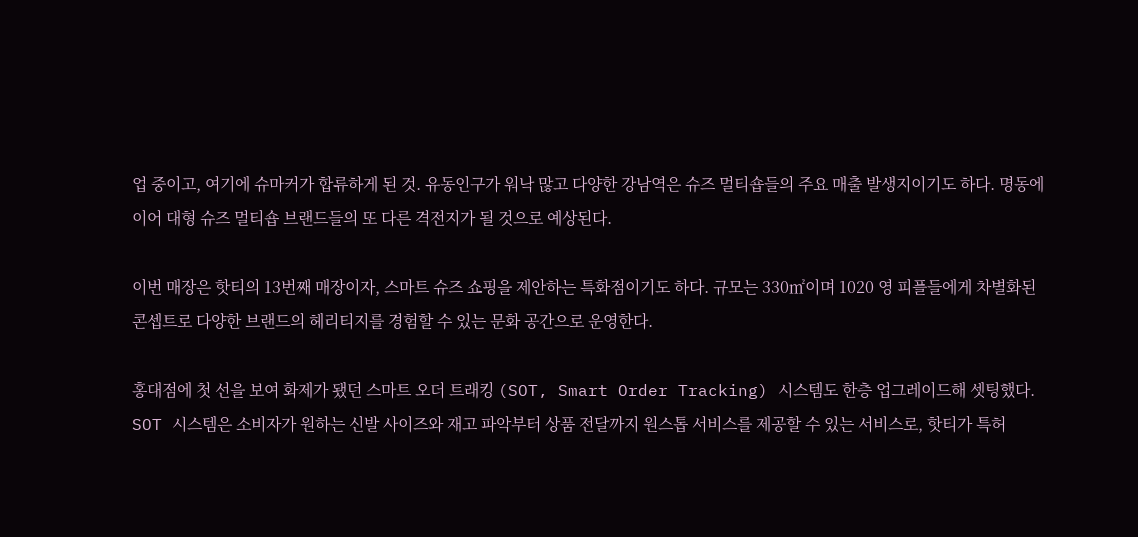업 중이고, 여기에 슈마커가 합류하게 된 것. 유동인구가 워낙 많고 다양한 강남역은 슈즈 멀티숍들의 주요 매출 발생지이기도 하다. 명동에 이어 대형 슈즈 멀티숍 브랜드들의 또 다른 격전지가 될 것으로 예상된다.

이번 매장은 핫티의 13번째 매장이자, 스마트 슈즈 쇼핑을 제안하는 특화점이기도 하다. 규모는 330㎡이며 1020 영 피플들에게 차별화된 콘셉트로 다양한 브랜드의 헤리티지를 경험할 수 있는 문화 공간으로 운영한다.

홍대점에 첫 선을 보여 화제가 됐던 스마트 오더 트래킹 (SOT, Smart Order Tracking) 시스템도 한층 업그레이드해 셋팅했다. SOT 시스템은 소비자가 원하는 신발 사이즈와 재고 파악부터 상품 전달까지 원스톱 서비스를 제공할 수 있는 서비스로, 핫티가 특허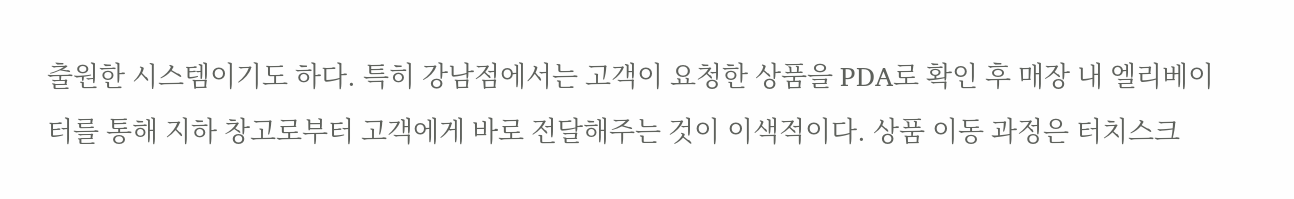출원한 시스템이기도 하다. 특히 강남점에서는 고객이 요청한 상품을 PDA로 확인 후 매장 내 엘리베이터를 통해 지하 창고로부터 고객에게 바로 전달해주는 것이 이색적이다. 상품 이동 과정은 터치스크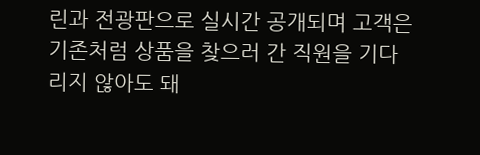린과 전광판으로 실시간 공개되며 고객은 기존처럼 상품을 찾으러 간 직원을 기다리지 않아도 돼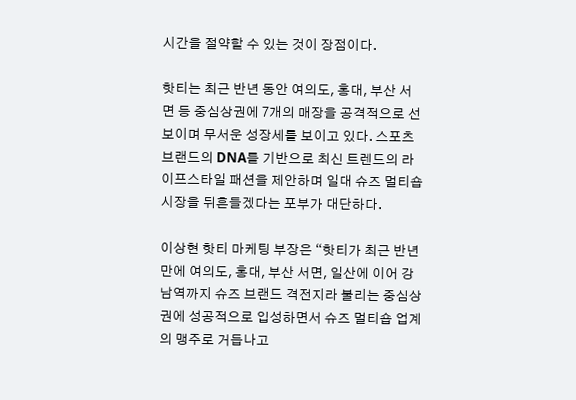시간을 절약할 수 있는 것이 장점이다.

핫티는 최근 반년 동안 여의도, 홍대, 부산 서면 등 중심상권에 7개의 매장을 공격적으로 선보이며 무서운 성장세를 보이고 있다. 스포츠 브랜드의 DNA를 기반으로 최신 트렌드의 라이프스타일 패션을 제안하며 일대 슈즈 멀티숍 시장을 뒤흔들겠다는 포부가 대단하다.

이상현 핫티 마케팅 부장은 “핫티가 최근 반년 만에 여의도, 홍대, 부산 서면, 일산에 이어 강남역까지 슈즈 브랜드 격전지라 불리는 중심상권에 성공적으로 입성하면서 슈즈 멀티숍 업계의 맹주로 거듭나고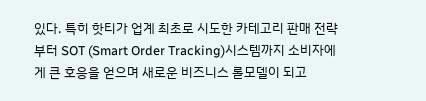있다. 특히 핫티가 업계 최초로 시도한 카테고리 판매 전략부터 SOT (Smart Order Tracking)시스템까지 소비자에게 큰 호응을 얻으며 새로운 비즈니스 롤모델이 되고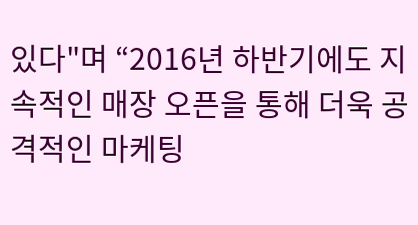있다"며 “2016년 하반기에도 지속적인 매장 오픈을 통해 더욱 공격적인 마케팅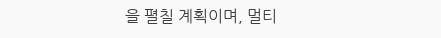을 펼칠 계획이며, 멀티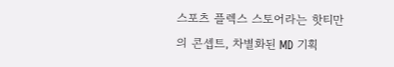스포츠 플렉스 스토어라는 핫티만의 콘셉트, 차별화된 MD 기획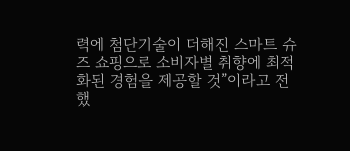력에 첨단기술이 더해진 스마트 슈즈 쇼핑으로 소비자별 취향에 최적화된 경험을 제공할 것”이라고 전했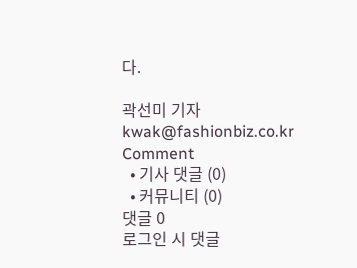다.

곽선미 기자  kwak@fashionbiz.co.kr
Comment
  • 기사 댓글 (0)
  • 커뮤니티 (0)
댓글 0
로그인 시 댓글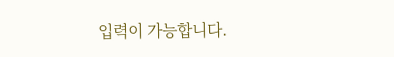입력이 가능합니다.